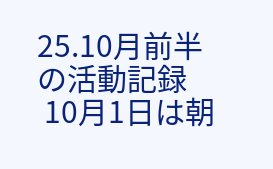25.10月前半の活動記録
 10月1日は朝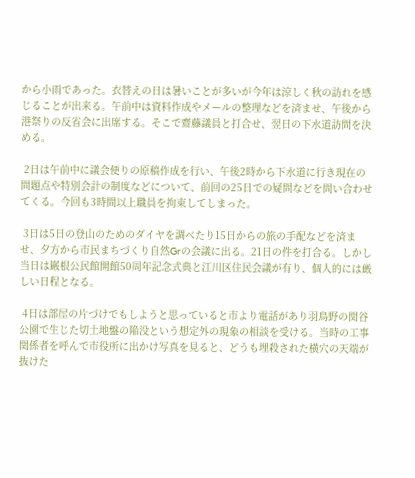から小雨であった。衣替えの日は暑いことが多いが今年は涼しく秋の訪れを感じることが出来る。午前中は資料作成やメールの整理などを済ませ、午後から港祭りの反省会に出席する。そこで齋藤議員と打合せ、翌日の下水道訪問を決める。

 2日は午前中に議会便りの原稿作成を行い、午後2時から下水道に行き現在の問題点や特別会計の制度などについて、前回の25日での疑問などを問い合わせてくる。今回も3時間以上職員を拘束してしまった。

 3日は5日の登山のためのダイヤを調べたり15日からの旅の手配などを済ませ、夕方から市民まちづくり自然Grの会議に出る。21日の件を打合る。しかし当日は巌根公民館開館50周年記念式典と江川区住民会議が有り、個人的には厳しい日程となる。

 4日は部屋の片づけでもしようと思っていると市より電話があり羽鳥野の関谷公園で生じた切土地盤の陥没という想定外の現象の相談を受ける。当時の工事関係者を呼んで市役所に出かけ写真を見ると、どうも埋殺された横穴の天端が抜けた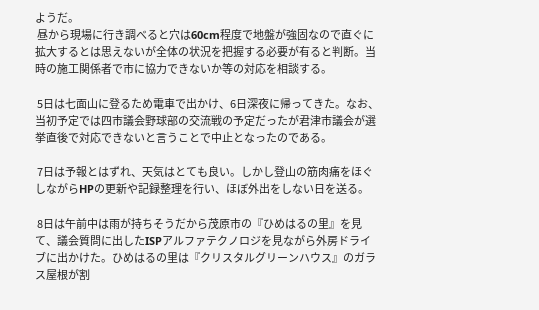ようだ。
 昼から現場に行き調べると穴は60cm程度で地盤が強固なので直ぐに拡大するとは思えないが全体の状況を把握する必要が有ると判断。当時の施工関係者で市に協力できないか等の対応を相談する。

 5日は七面山に登るため電車で出かけ、6日深夜に帰ってきた。なお、当初予定では四市議会野球部の交流戦の予定だったが君津市議会が選挙直後で対応できないと言うことで中止となったのである。

 7日は予報とはずれ、天気はとても良い。しかし登山の筋肉痛をほぐしながらHPの更新や記録整理を行い、ほぼ外出をしない日を送る。

 8日は午前中は雨が持ちそうだから茂原市の『ひめはるの里』を見て、議会質問に出したISPアルファテクノロジを見ながら外房ドライブに出かけた。ひめはるの里は『クリスタルグリーンハウス』のガラス屋根が割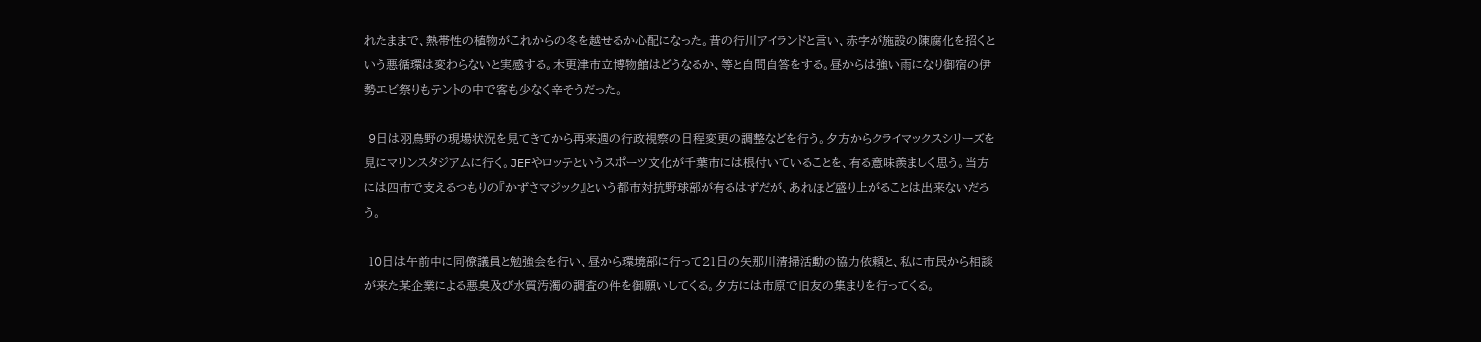れたままで、熱帯性の植物がこれからの冬を越せるか心配になった。昔の行川アイランドと言い、赤字が施設の陳腐化を招くという悪循環は変わらないと実感する。木更津市立博物館はどうなるか、等と自問自答をする。昼からは強い雨になり御宿の伊勢エビ祭りもテントの中で客も少なく辛そうだった。

 9日は羽鳥野の現場状況を見てきてから再来週の行政視察の日程変更の調整などを行う。夕方からクライマックスシリーズを見にマリンスタジアムに行く。JEFやロッテというスポーツ文化が千葉市には根付いていることを、有る意味羨ましく思う。当方には四市で支えるつもりの『かずさマジック』という都市対抗野球部が有るはずだが、あれほど盛り上がることは出来ないだろう。

 10日は午前中に同僚議員と勉強会を行い、昼から環境部に行って21日の矢那川清掃活動の協力依頼と、私に市民から相談が来た某企業による悪臭及び水質汚濁の調査の件を御願いしてくる。夕方には市原で旧友の集まりを行ってくる。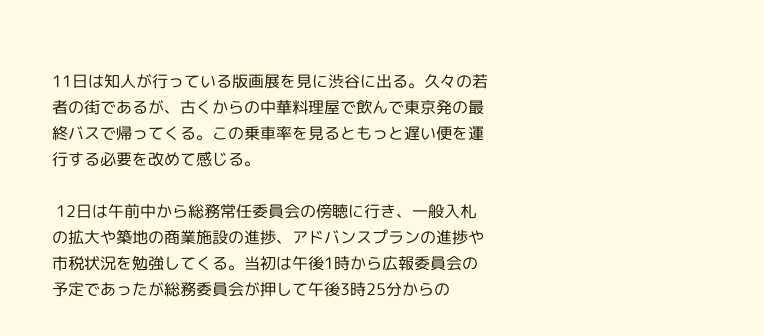11日は知人が行っている版画展を見に渋谷に出る。久々の若者の街であるが、古くからの中華料理屋で飲んで東京発の最終バスで帰ってくる。この乗車率を見るともっと遅い便を運行する必要を改めて感じる。

 12日は午前中から総務常任委員会の傍聴に行き、一般入札の拡大や築地の商業施設の進捗、アドバンスプランの進捗や市税状況を勉強してくる。当初は午後1時から広報委員会の予定であったが総務委員会が押して午後3時25分からの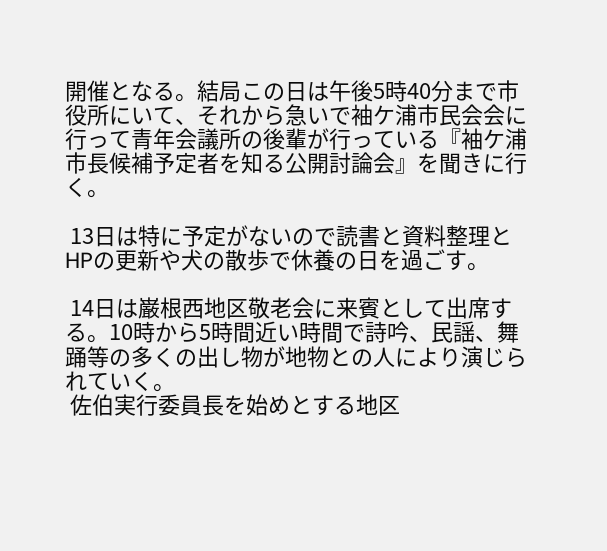開催となる。結局この日は午後5時40分まで市役所にいて、それから急いで袖ケ浦市民会会に行って青年会議所の後輩が行っている『袖ケ浦市長候補予定者を知る公開討論会』を聞きに行く。

 13日は特に予定がないので読書と資料整理とHPの更新や犬の散歩で休養の日を過ごす。

 14日は巌根西地区敬老会に来賓として出席する。10時から5時間近い時間で詩吟、民謡、舞踊等の多くの出し物が地物との人により演じられていく。
 佐伯実行委員長を始めとする地区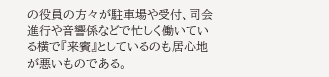の役員の方々が駐車場や受付、司会進行や音響係などで忙しく働いている横で『来賓』としているのも居心地が悪いものである。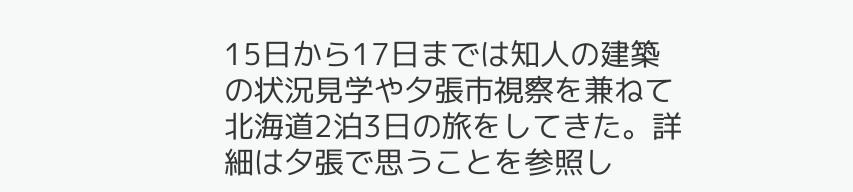15日から17日までは知人の建築の状況見学や夕張市視察を兼ねて北海道2泊3日の旅をしてきた。詳細は夕張で思うことを参照し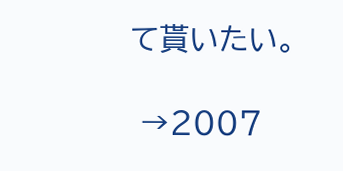て貰いたい。

 →2007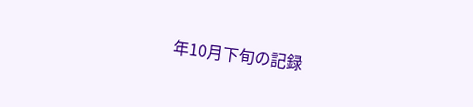年10月下旬の記録